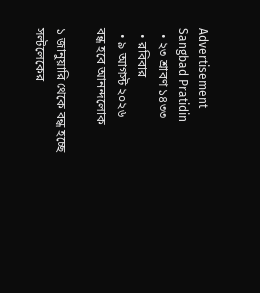Advertisement
Sangbad Pratidin
  • ২৩ শ্রাবণ ১৪৩৩
  • রবিবার
  • ৯ আগস্ট ২০২৬
বন্ধ হবে আনন্দলোক

১ জানুয়ারি থেকে বন্ধ হচ্ছে সল্টলেকের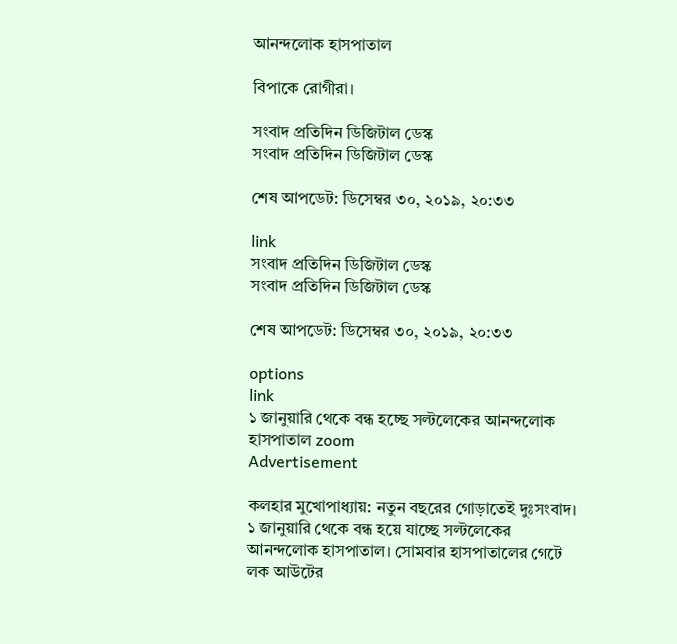আনন্দলোক হাসপাতাল

বিপাকে রোগীরা।

সংবাদ প্রতিদিন ডিজিটাল ডেস্ক
সংবাদ প্রতিদিন ডিজিটাল ডেস্ক

শেষ আপডেট: ডিসেম্বর ৩০, ২০১৯, ২০:৩৩

link
সংবাদ প্রতিদিন ডিজিটাল ডেস্ক
সংবাদ প্রতিদিন ডিজিটাল ডেস্ক

শেষ আপডেট: ডিসেম্বর ৩০, ২০১৯, ২০:৩৩

options
link
১ জানুয়ারি থেকে বন্ধ হচ্ছে সল্টলেকের আনন্দলোক হাসপাতাল zoom
Advertisement

কলহার মুখোপাধ্যায়: নতুন বছরের গোড়াতেই দুঃসংবাদ। ১ জানুয়ারি থেকে বন্ধ হয়ে যাচ্ছে সল্টলেকের আনন্দলোক হাসপাতাল। সোমবার হাসপাতালের গেটে লক আউটের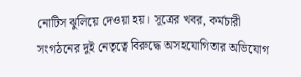নোটিস ঝুলিয়ে দেওয়া হয়। সূত্রের খবর, কর্মচারী সংগঠনের দুই নেতৃত্বে বিরুদ্ধে অসহযোগিতার অভিযোগ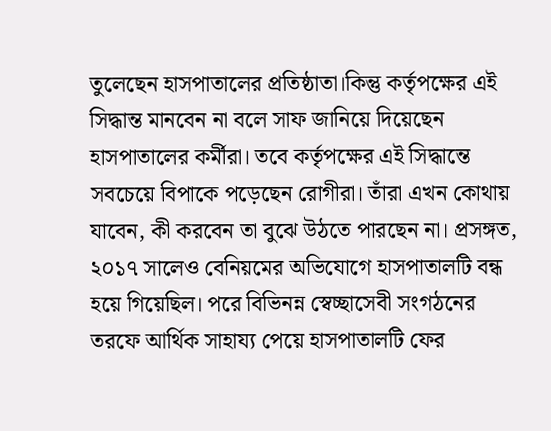তুলেছেন হাসপাতালের প্রতিষ্ঠাতা।কিন্তু কর্তৃপক্ষের এই সিদ্ধান্ত মানবেন না বলে সাফ জানিয়ে দিয়েছেন হাসপাতালের কর্মীরা। তবে কর্তৃপক্ষের এই সিদ্ধান্তে সবচেয়ে বিপাকে পড়েছেন রোগীরা। তাঁরা এখন কোথায় যাবেন, কী করবেন তা বুঝে উঠতে পারছেন না। প্রসঙ্গত, ২০১৭ সালেও বেনিয়মের অভিযোগে হাসপাতালটি বন্ধ হয়ে গিয়েছিল। পরে বিভিনন্ন স্বেচ্ছাসেবী সংগঠনের তরফে আর্থিক সাহায্য পেয়ে হাসপাতালটি ফের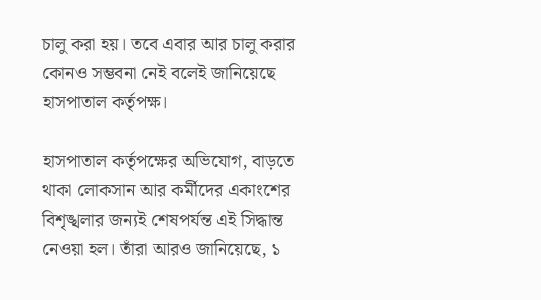চালু করা হয়। তবে এবার আর চালু করার কোনও সম্ভবনা নেই বলেই জানিয়েছে হাসপাতাল কর্তৃপক্ষ।

হাসপাতাল কর্তৃপক্ষের অভিযোগ, বাড়তে থাকা লোকসান আর কর্মীদের একাংশের বিশৃঙ্খলার জন্যই শেষপর্যন্ত এই সিদ্ধান্ত নেওয়া হল। তাঁরা আরও জানিয়েছে, ১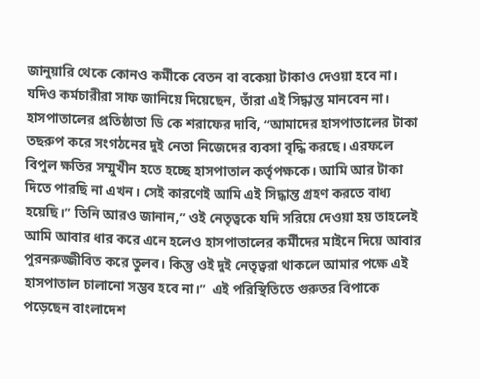জানুয়ারি থেকে কোনও কর্মীকে বেতন বা বকেয়া টাকাও দেওয়া হবে না। যদিও কর্মচারীরা সাফ জানিয়ে দিয়েছেন, তাঁরা এই সিদ্ধান্ত মানবেন না। হাসপাতালের প্রতিষ্ঠাতা ডি কে শরাফের দাবি, “আমাদের হাসপাতালের টাকা তছরুপ করে সংগঠনের দুই নেতা নিজেদের ব্যবসা বৃদ্ধি করছে। এরফলে বিপুল ক্ষতির সম্মুখীন হতে হচ্ছে হাসপাতাল কর্তৃপক্ষকে। আমি আর টাকা দিতে পারছি না এখন। সেই কারণেই আমি এই সিদ্ধান্ত গ্রহণ করতে বাধ্য হয়েছি।” তিনি আরও জানান,” ওই নেতৃত্বকে যদি সরিয়ে দেওয়া হয় তাহলেই আমি আবার ধার করে এনে হলেও হাসপাতালের কর্মীদের মাইনে দিয়ে আবার পুরনরুজ্জীবিত করে তুলব। কিন্তু ওই দুই নেতৃত্বরা থাকলে আমার পক্ষে এই হাসপাতাল চালানো সম্ভব হবে না।”  এই পরিস্থিতিতে গুরুতর বিপাকে পড়েছেন বাংলাদেশ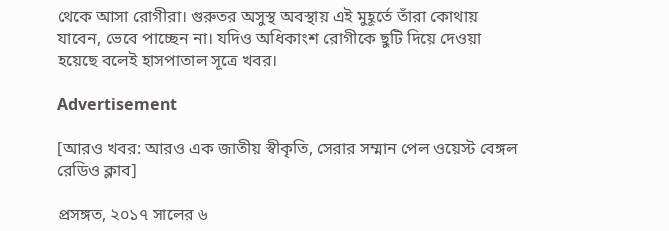থেকে আসা রোগীরা। গুরুতর অসুস্থ অবস্থায় এই মুহূর্তে তাঁরা কোথায় যাবেন, ভেবে পাচ্ছেন না। যদিও অধিকাংশ রোগীকে ছুটি দিয়ে দেওয়া হয়েছে বলেই হাসপাতাল সূত্রে খবর।

Advertisement

[আরও খবর: আরও এক জাতীয় স্বীকৃতি, সেরার সম্মান পেল ওয়েস্ট বেঙ্গল রেডিও ক্লাব]

প্রসঙ্গত, ২০১৭ সালের ৬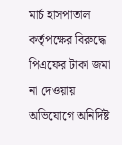মার্চ হাসপাতাল কর্তৃপক্ষের বিরুদ্ধে পিএফের টাকা জমা না দেওয়ায় অভিযোগে অনির্দিষ্ট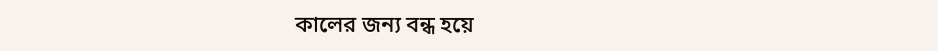কালের জন্য বন্ধ হয়ে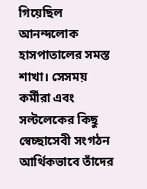গিয়েছিল আনন্দলোক হাসপাতালের সমস্ত শাখা। সেসময় কর্মীরা এবং সল্টলেকের কিছু স্বেচ্ছাসেবী সংগঠন আর্থিকভাবে তাঁদের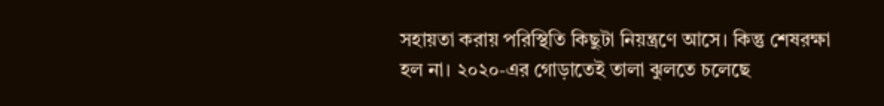সহায়তা করায় পরিস্থিতি কিছুটা নিয়ন্ত্রণে আসে। কিন্তু শেষরক্ষা হল না। ২০২০-এর গোড়াতেই তালা ঝুলতে চলেছে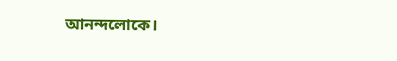আনন্দলোকে।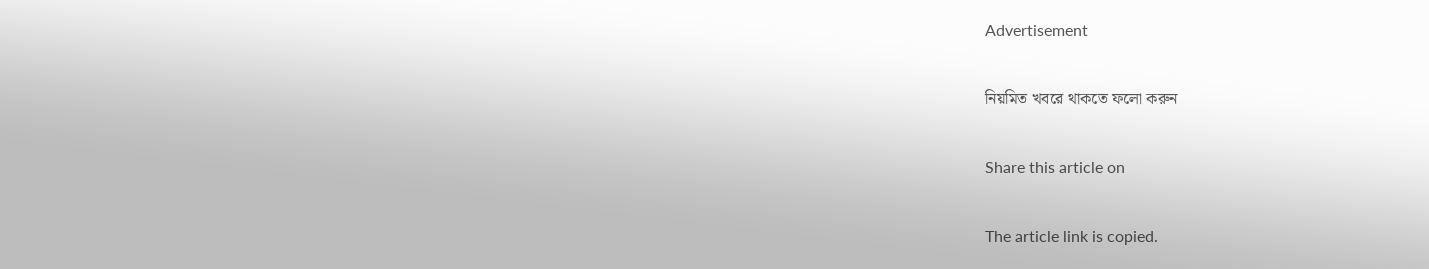Advertisement

নিয়মিত খবরে থাকতে ফলো করুন

Share this article on

The article link is copied.